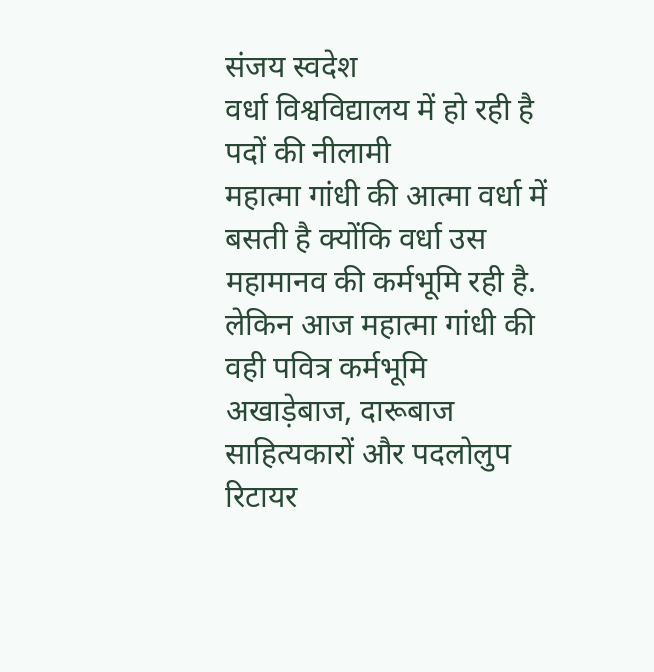संजय स्वदेश
वर्धा विश्वविद्यालय में हो रही है पदों की नीलामी
महात्मा गांधी की आत्मा वर्धा में बसती है क्योंकि वर्धा उस महामानव की कर्मभूमि रही है. लेकिन आज महात्मा गांधी की वही पवित्र कर्मभूमि अखाड़ेबाज, दारूबाज साहित्यकारों और पदलोलुप रिटायर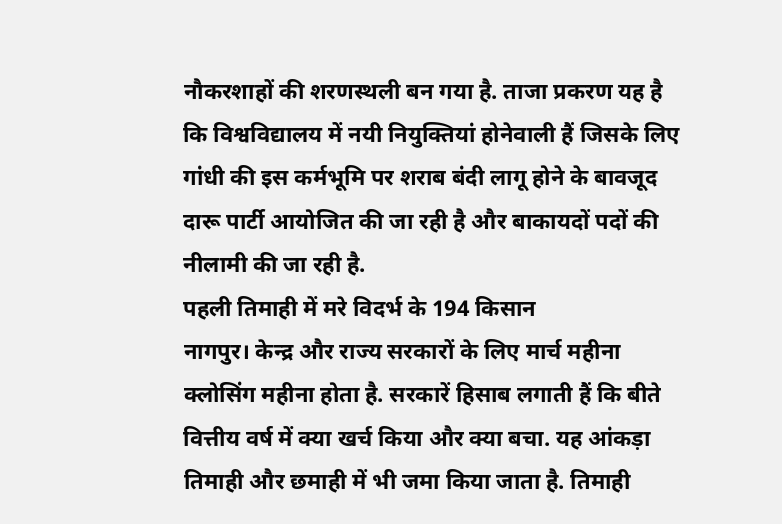नौकरशाहों की शरणस्थली बन गया है. ताजा प्रकरण यह है कि विश्वविद्यालय में नयी नियुक्तियां होनेवाली हैं जिसके लिए गांधी की इस कर्मभूमि पर शराब बंदी लागू होने के बावजूद दारू पार्टी आयोजित की जा रही है और बाकायदों पदों की नीलामी की जा रही है.
पहली तिमाही में मरे विदर्भ के 194 किसान
नागपुर। केन्द्र और राज्य सरकारों के लिए मार्च महीना क्लोसिंग महीना होता है. सरकारें हिसाब लगाती हैं कि बीते वित्तीय वर्ष में क्या खर्च किया और क्या बचा. यह आंकड़ा तिमाही और छमाही में भी जमा किया जाता है. तिमाही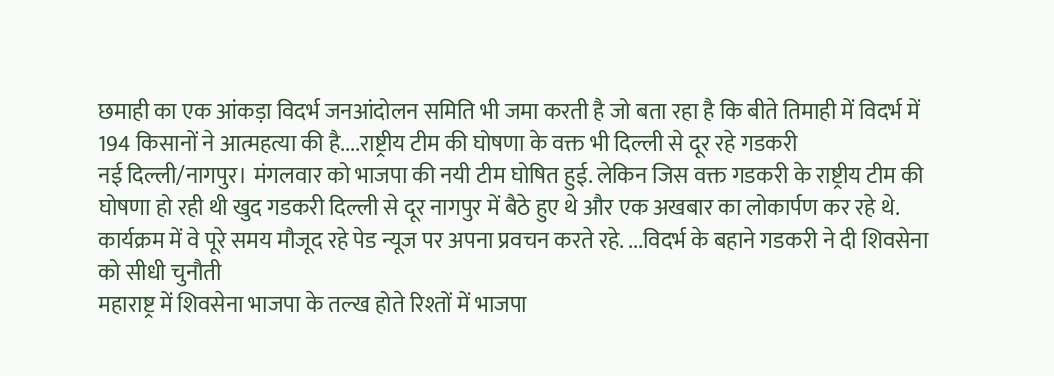छमाही का एक आंकड़ा विदर्भ जनआंदोलन समिति भी जमा करती है जो बता रहा है कि बीते तिमाही में विदर्भ में 194 किसानों ने आत्महत्या की है....राष्ट्रीय टीम की घोषणा के वक्त भी दिल्ली से दूर रहे गडकरी
नई दिल्ली/नागपुर। मंगलवार को भाजपा की नयी टीम घोषित हुई. लेकिन जिस वक्त गडकरी के राष्ट्रीय टीम की घोषणा हो रही थी खुद गडकरी दिल्ली से दूर नागपुर में बैठे हुए थे और एक अखबार का लोकार्पण कर रहे थे. कार्यक्रम में वे पूरे समय मौजूद रहे पेड न्यूज पर अपना प्रवचन करते रहे. ...विदर्भ के बहाने गडकरी ने दी शिवसेना को सीधी चुनौती
महाराष्ट्र में शिवसेना भाजपा के तल्ख होते रिश्तों में भाजपा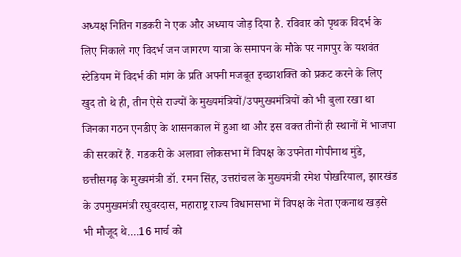अध्यक्ष नितिन गडकरी ने एक और अध्याय जोड़ दिया है. रविवार को पृथक विदर्भ के लिए निकाले गए विदर्भ जन जागरण यात्रा के समापन के मौके पर नागपुर के यशवंत स्टेडियम में विदर्भ की मांग के प्रति अपनी मजबूत इच्छाशक्ति को प्रकट करने के लिए खुद तो थे ही, तीन ऐसे राज्यों के मुख्यमंत्रियों/उपमुख्यमंत्रियों को भी बुला रखा था जिनका गठन एनडीए के शासनकाल में हुआ था और इस वक्त तीनों ही स्थानों में भाजपा की सरकारें हैं. गडकरी के अलावा लोकसभा में विपक्ष के उपनेता गोपीनाथ मुंडे, छत्तीसगढ़ के मुख्यमंत्री डॉ. रमन सिंह, उत्तरांचल के मुख्यमंत्री रमेश पोखरियाल, झारखंड के उपमुख्यमंत्री रघुवरदास, महाराष्ट्र राज्य विधानसभा में विपक्ष के नेता एकनाथ खड़से भी मौजूद थे....16 मार्च को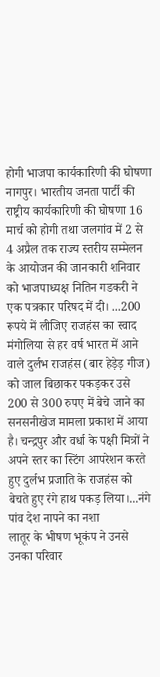होगी भाजपा कार्यकारिणी की घोषणा
नागपुर। भारतीय जनता पार्टी की राष्ट्रीय कार्यकारिणी की घोषणा 16 मार्च को होगी तथा जलगांव में 2 से 4 अप्रैल तक राज्य स्तरीय सम्मेलन के आयोजन की जानकारी शनिवार को भाजपाध्यक्ष नितिन गडकरी ने एक पत्रकार परिषद में दी। ...200 रूपये में लीजिए राजहंस का स्वाद
मंगोलिया से हर वर्ष भारत में आने वाले दुर्लभ राजहंस (बार हेड़ेड़ गीज) को जाल बिछाकर पकड़कर उसे 200 से 300 रुपए में बेचे जाने का सनसनीखेज मामला प्रकाश में आया है। चन्द्रपुर और वर्धा के पक्षी मित्रों ने अपने स्तर का स्टिंग आपरेशन करते हुए दुर्लभ प्रजाति के राजहंस को बेचते हुए रंगे हाथ पकड़ लिया।...नंगे पांव देश नापने का नशा
लातूर के भीषण भूकंप ने उनसे उनका परिवार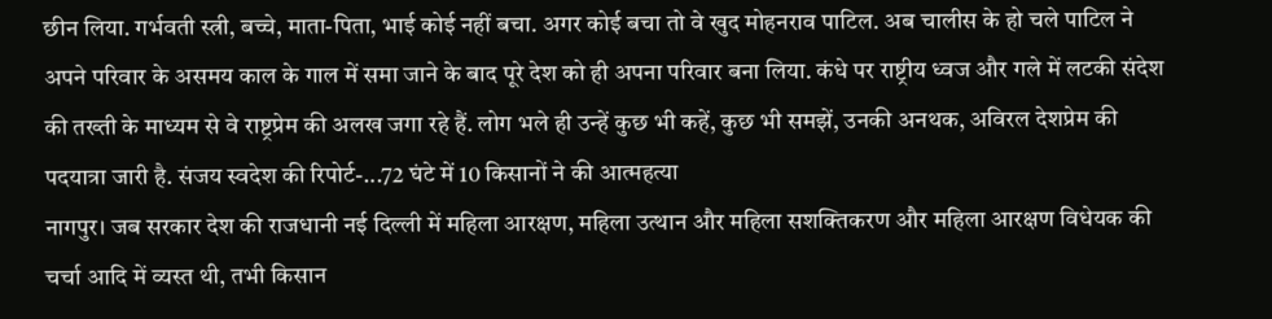छीन लिया. गर्भवती स्त्री, बच्चे, माता-पिता, भाई कोई नहीं बचा. अगर कोई बचा तो वे खुद मोहनराव पाटिल. अब चालीस के हो चले पाटिल ने अपने परिवार के असमय काल के गाल में समा जाने के बाद पूरे देश को ही अपना परिवार बना लिया. कंधे पर राष्ट्रीय ध्वज और गले में लटकी संदेश की तख्ती के माध्यम से वे राष्ट्रप्रेम की अलख जगा रहे हैं. लोग भले ही उन्हें कुछ भी कहें, कुछ भी समझें, उनकी अनथक, अविरल देशप्रेम की पदयात्रा जारी है. संजय स्वदेश की रिपोर्ट-...72 घंटे में 10 किसानों ने की आत्महत्या
नागपुर। जब सरकार देश की राजधानी नई दिल्ली में महिला आरक्षण, महिला उत्थान और महिला सशक्तिकरण और महिला आरक्षण विधेयक की चर्चा आदि में व्यस्त थी, तभी किसान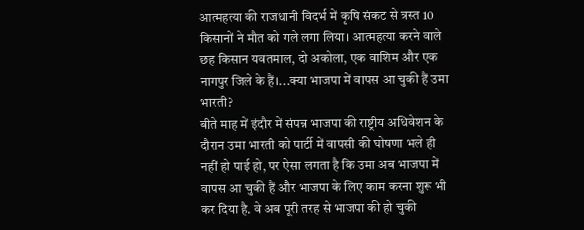आत्महत्या की राजधानी विदर्भ में कृषि संकट से त्रस्त 10 किसानों ने मौत को गले लगा लिया। आत्महत्या करने वाले छह किसान यवतमाल, दो अकोला, एक वाशिम और एक नागपुर जिले के हैं।...क्या भाजपा में वापस आ चुकी हैं उमा भारती?
बीते माह में इंदौर में संपन्न भाजपा की राष्ट्रीय अधिवेशन के दौरान उमा भारती को पार्टी में वापसी की घोषणा भले ही नहीं हो पाई हो, पर ऐसा लगता है कि उमा अब भाजपा में वापस आ चुकी हैं और भाजपा के लिए काम करना शुरू भी कर दिया है. वे अब पूरी तरह से भाजपा की हो चुकी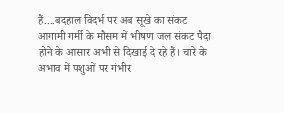हैं....बदहाल विदर्भ पर अब सूखे का संकट
आगामी गर्मी के मौसम में भीषण जल संकट पैदा होने के आसार अभी से दिखाई दे रहे हैं। चारे के अभाव में पशुओं पर गंभीर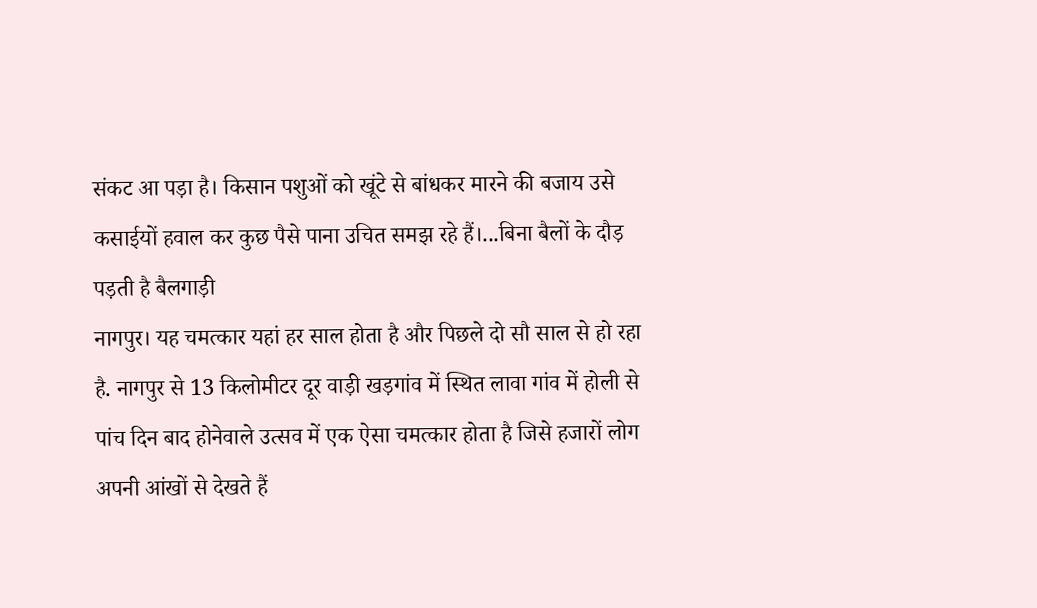संकट आ पड़ा है। किसान पशुओं को खूंटे से बांधकर मारने की बजाय उसे कसाईयों हवाल कर कुछ पैसे पाना उचित समझ रहे हैं।...बिना बैलों के दौड़ पड़ती है बैलगाड़ी
नागपुर। यह चमत्कार यहां हर साल होता है और पिछले दो सौ साल से हो रहा है. नागपुर से 13 किलोमीटर दूर वाड़ी खड़गांव में स्थित लावा गांव में होली से पांच दिन बाद होनेवाले उत्सव में एक ऐसा चमत्कार होता है जिसे हजारों लोग अपनी आंखों से देखते हैं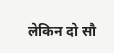लेकिन दो सौ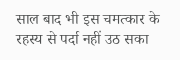साल बाद भी इस चमत्कार के रहस्य से पर्दा नहीं उठ सका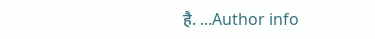है. ...Author info